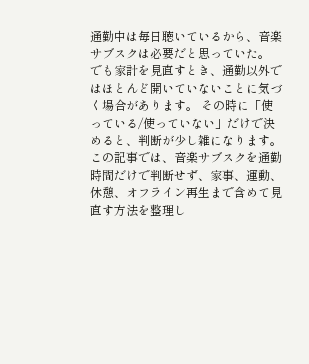通勤中は毎日聴いているから、音楽サブスクは必要だと思っていた。
でも家計を見直すとき、通勤以外ではほとんど開いていないことに気づく場合があります。 その時に「使っている/使っていない」だけで決めると、判断が少し雑になります。
この記事では、音楽サブスクを通勤時間だけで判断せず、家事、運動、休憩、オフライン再生まで含めて見直す方法を整理し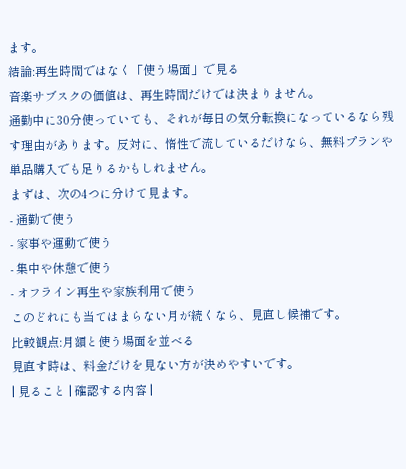ます。
結論:再生時間ではなく「使う場面」で見る
音楽サブスクの価値は、再生時間だけでは決まりません。
通勤中に30分使っていても、それが毎日の気分転換になっているなら残す理由があります。反対に、惰性で流しているだけなら、無料プランや単品購入でも足りるかもしれません。
まずは、次の4つに分けて見ます。
- 通勤で使う
- 家事や運動で使う
- 集中や休憩で使う
- オフライン再生や家族利用で使う
このどれにも当てはまらない月が続くなら、見直し候補です。
比較観点:月額と使う場面を並べる
見直す時は、料金だけを見ない方が決めやすいです。
| 見ること | 確認する内容 |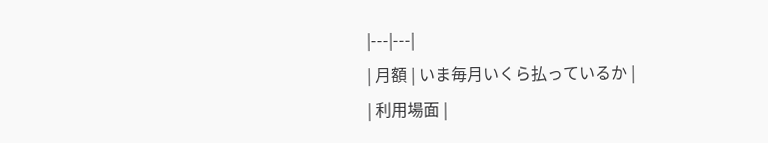|---|---|
| 月額 | いま毎月いくら払っているか |
| 利用場面 |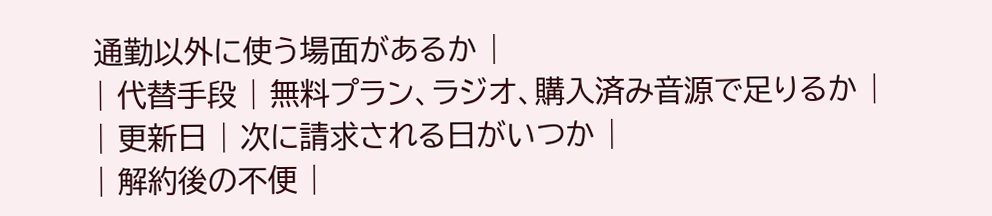通勤以外に使う場面があるか |
| 代替手段 | 無料プラン、ラジオ、購入済み音源で足りるか |
| 更新日 | 次に請求される日がいつか |
| 解約後の不便 |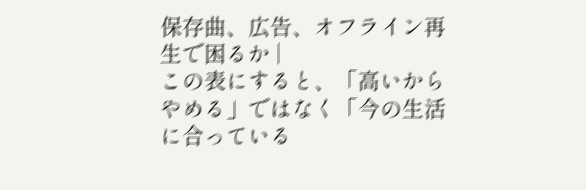保存曲、広告、オフライン再生で困るか |
この表にすると、「高いからやめる」ではなく「今の生活に合っている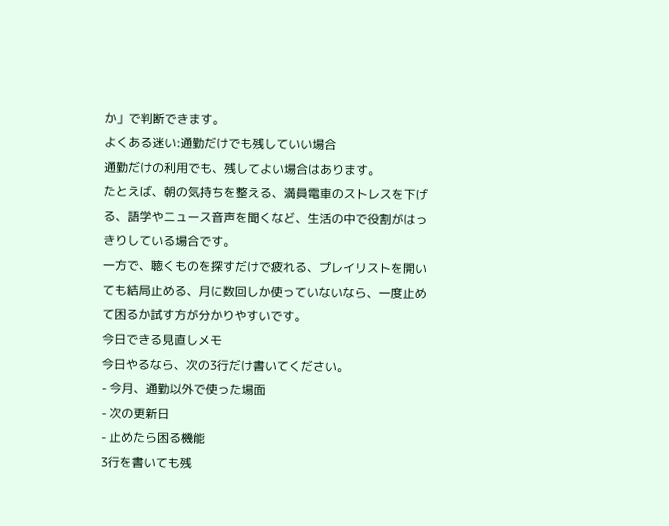か」で判断できます。
よくある迷い:通勤だけでも残していい場合
通勤だけの利用でも、残してよい場合はあります。
たとえば、朝の気持ちを整える、満員電車のストレスを下げる、語学やニュース音声を聞くなど、生活の中で役割がはっきりしている場合です。
一方で、聴くものを探すだけで疲れる、プレイリストを開いても結局止める、月に数回しか使っていないなら、一度止めて困るか試す方が分かりやすいです。
今日できる見直しメモ
今日やるなら、次の3行だけ書いてください。
- 今月、通勤以外で使った場面
- 次の更新日
- 止めたら困る機能
3行を書いても残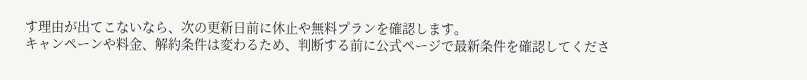す理由が出てこないなら、次の更新日前に休止や無料プランを確認します。
キャンペーンや料金、解約条件は変わるため、判断する前に公式ページで最新条件を確認してくださ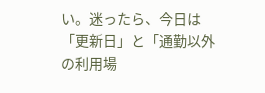い。迷ったら、今日は「更新日」と「通勤以外の利用場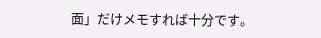面」だけメモすれば十分です。